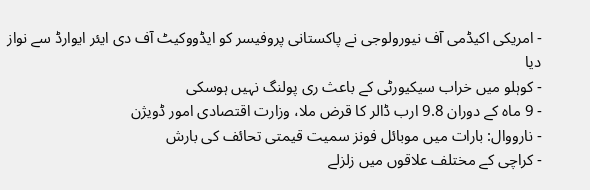- امریکی اکیڈمی آف نیورولوجی نے پاکستانی پروفیسر کو ایڈووکیٹ آف دی ایئر ایوارڈ سے نواز دیا
- کوہلو میں خراب سیکیورٹی کے باعث ری پولنگ نہیں ہوسکی
- 9 ماہ کے دوران 9.8 ارب ڈالر کا قرض ملا، وزارت اقتصادی امور ڈویژن
- نارووال: بارات میں موبائل فونز سمیت قیمتی تحائف کی بارش
- کراچی کے مختلف علاقوں میں زلزلے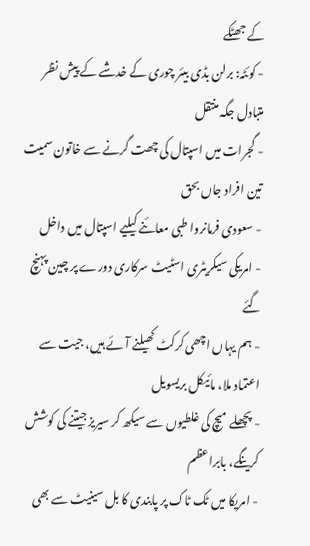کے جھٹکے
- کوئٹہ: برلن بڈی بیئر چوری کے خدشے کے پیش نظر متبادل جگہ منتقل
- گجرات میں اسپتال کی چھت گرنے سے خاتون سمیت تین افراد جاں بحق
- سعودی فرمانروا طبی معائنے کیلیے اسپتال میں داخل
- امریکی سیکریٹری اسٹیٹ سرکاری دورے پر چین پہنچ گئے
- ہم یہاں اچھی کرکٹ کھیلنے آئے ہیں، جیت سے اعتماد ملا، مائیکل بریسویل
- پچھلے میچ کی غلطیوں سے سیکھ کر سیریز جیتنے کی کوشش کرینگے، بابراعظم
- امریکا میں ٹک ٹاک پر پابندی کا بل سینیٹ سے بھی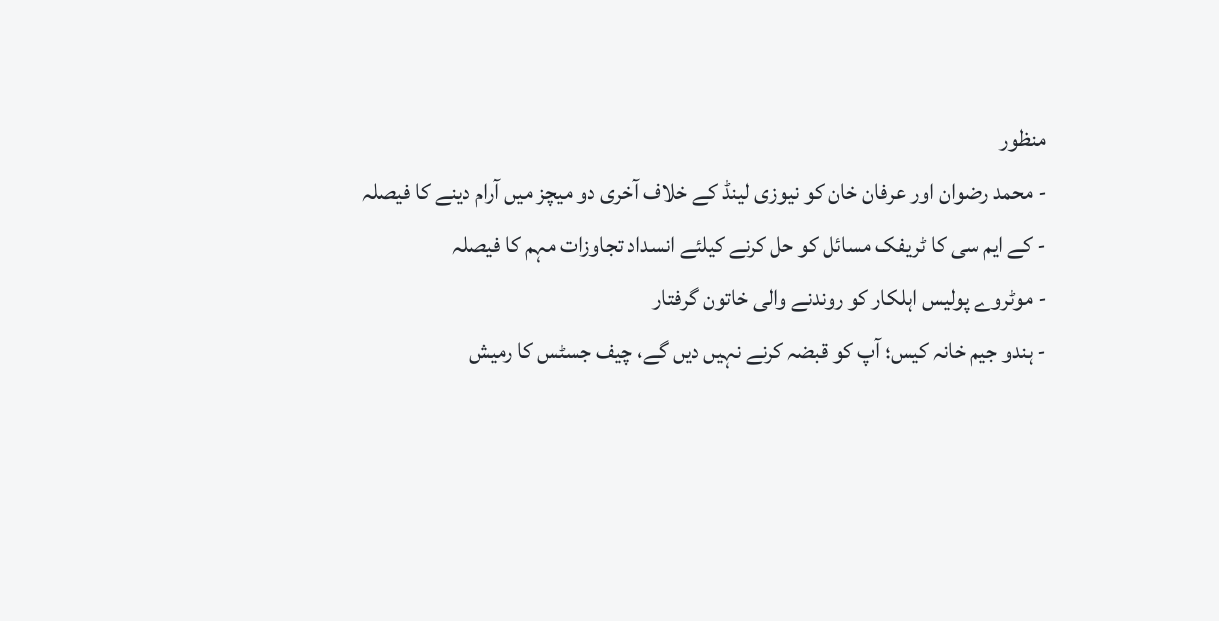منظور
- محمد رضوان اور عرفان خان کو نیوزی لینڈ کے خلاف آخری دو میچز میں آرام دینے کا فیصلہ
- کے ایم سی کا ٹریفک مسائل کو حل کرنے کیلئے انسداد تجاوزات مہم کا فیصلہ
- موٹروے پولیس اہلکار کو روندنے والی خاتون گرفتار
- ہندو جیم خانہ کیس؛ آپ کو قبضہ کرنے نہیں دیں گے، چیف جسٹس کا رمیش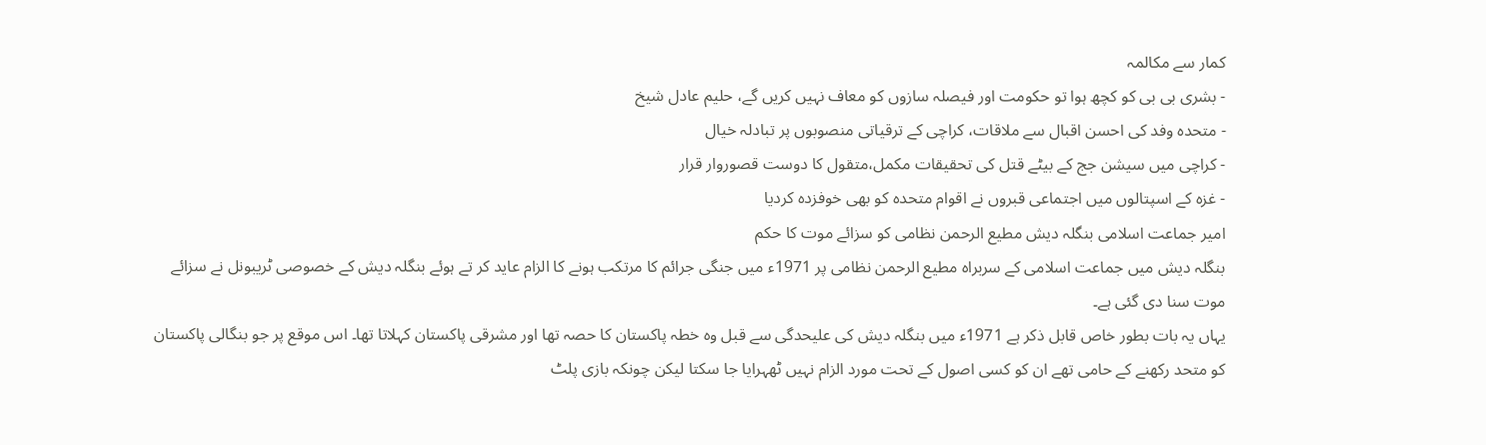کمار سے مکالمہ
- بشری بی بی کو کچھ ہوا تو حکومت اور فیصلہ سازوں کو معاف نہیں کریں گے، حلیم عادل شیخ
- متحدہ وفد کی احسن اقبال سے ملاقات، کراچی کے ترقیاتی منصوبوں پر تبادلہ خیال
- کراچی میں سیشن جج کے بیٹے قتل کی تحقیقات مکمل،متقول کا دوست قصوروار قرار
- غزہ کے اسپتالوں میں اجتماعی قبروں نے اقوام متحدہ کو بھی خوفزدہ کردیا
امیر جماعت اسلامی بنگلہ دیش مطیع الرحمن نظامی کو سزائے موت کا حکم
بنگلہ دیش میں جماعت اسلامی کے سربراہ مطیع الرحمن نظامی پر 1971ء میں جنگی جرائم کا مرتکب ہونے کا الزام عاید کر تے ہوئے بنگلہ دیش کے خصوصی ٹریبونل نے سزائے موت سنا دی گئی ہے۔
یہاں یہ بات بطور خاص قابل ذکر ہے 1971ء میں بنگلہ دیش کی علیحدگی سے قبل وہ خطہ پاکستان کا حصہ تھا اور مشرقی پاکستان کہلاتا تھا۔ اس موقع پر جو بنگالی پاکستان کو متحد رکھنے کے حامی تھے ان کو کسی اصول کے تحت مورد الزام نہیں ٹھہرایا جا سکتا لیکن چونکہ بازی پلٹ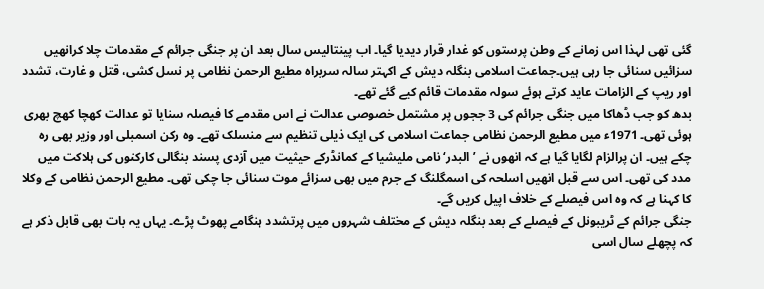گئی تھی لہذا اس زمانے کے وطن پرستوں کو غدار قرار دیدیا گیا۔ اب پینتالیس سال بعد ان پر جنگی جرائم کے مقدمات چلا کرانھیں سزائیں سنائی جا رہی ہیں۔جماعت اسلامی بنگلہ دیش کے اکہتر سالہ سربراہ مطیع الرحمن نظامی پر نسل کشی، قتل و غارت، تشدد اور ریپ کے الزامات عاید کرتے ہوئے سولہ مقدمات قائم کیے گئے تھے۔
بدھ کو جب ڈھاکا میں جنگی جرائم کی 3 ججوں پر مشتمل خصوصی عدالت نے اس مقدمے کا فیصلہ سنایا تو عدالت کھچا کھچ بھری ہوئی تھی۔ 1971ء میں مطیع الرحمن نظامی جماعت اسلامی کی ایک ذیلی تنظیم سے منسلک تھے۔ وہ رکن اسمبلی اور وزیر بھی رہ چکے ہیں۔ ان پرالزام لگایا گیا ہے کہ انھوں نے ’البدر‘ نامی ملیشیا کے کمانڈرکے حیثیت میں آزدی پسند بنگالی کارکنوں کی ہلاکت میں مدد کی تھی۔ اس سے قبل انھیں اسلحہ کی اسمگلنگ کے جرم میں بھی سزائے موت سنائی جا چکی تھی۔ مطیع الرحمن نظامی کے وکلا کا کہنا ہے کہ وہ اس فیصلے کے خلاف اپیل کریں گے۔
جنگی جرائم کے ٹریبونل کے فیصلے کے بعد بنگلہ دیش کے مختلف شہروں میں پرتشدد ہنگامے پھوٹ پڑے۔ یہاں یہ بات بھی قابل ذکر ہے کہ پچھلے سال اسی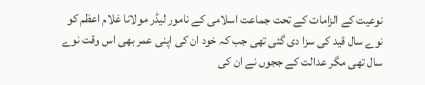نوعیت کے الزامات کے تحت جماعت اسلامی کے نامور لیڈر مولانا غلام اعظم کو نوے سال قید کی سزا دی گئی تھی جب کہ خود ان کی اپنی عمر بھی اس وقت نوے سال تھی مگر عدالت کے ججوں نے ان کی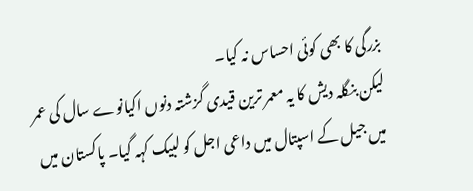بزرگی کا بھی کوئی احساس نہ کیا۔
لیکن بنگلہ دیش کا یہ معمر ترین قیدی گزشتہ دنوں اکیانوے سال کی عمر میں جیل کے اسپتال میں داعی اجل کو لبیک کہہ گیا۔ پاکستان میں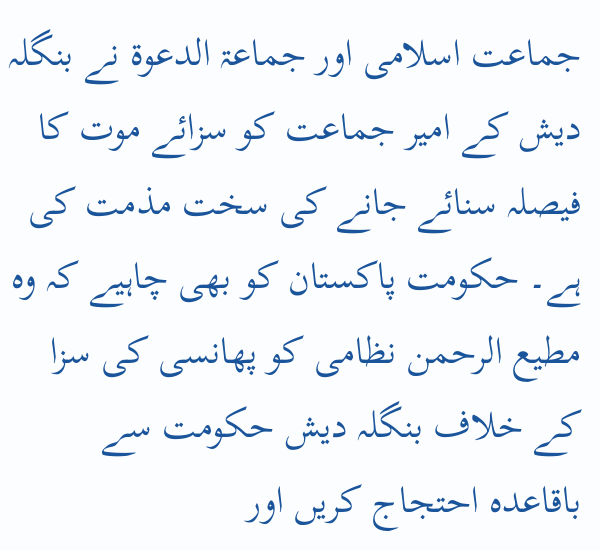جماعت اسلامی اور جماعۃ الدعوۃ نے بنگلہ دیش کے امیر جماعت کو سزائے موت کا فیصلہ سنائے جانے کی سخت مذمت کی ہے۔ حکومت پاکستان کو بھی چاہیے کہ وہ مطیع الرحمن نظامی کو پھانسی کی سزا کے خلاف بنگلہ دیش حکومت سے باقاعدہ احتجاج کریں اور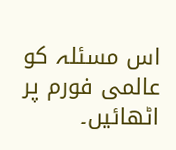اس مسئلہ کو عالمی فورم پر اٹھائیں۔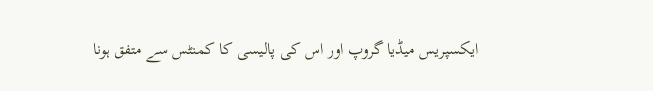ایکسپریس میڈیا گروپ اور اس کی پالیسی کا کمنٹس سے متفق ہونا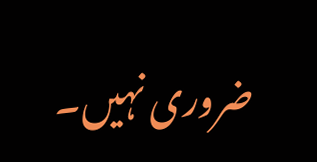ضروری نہیں۔